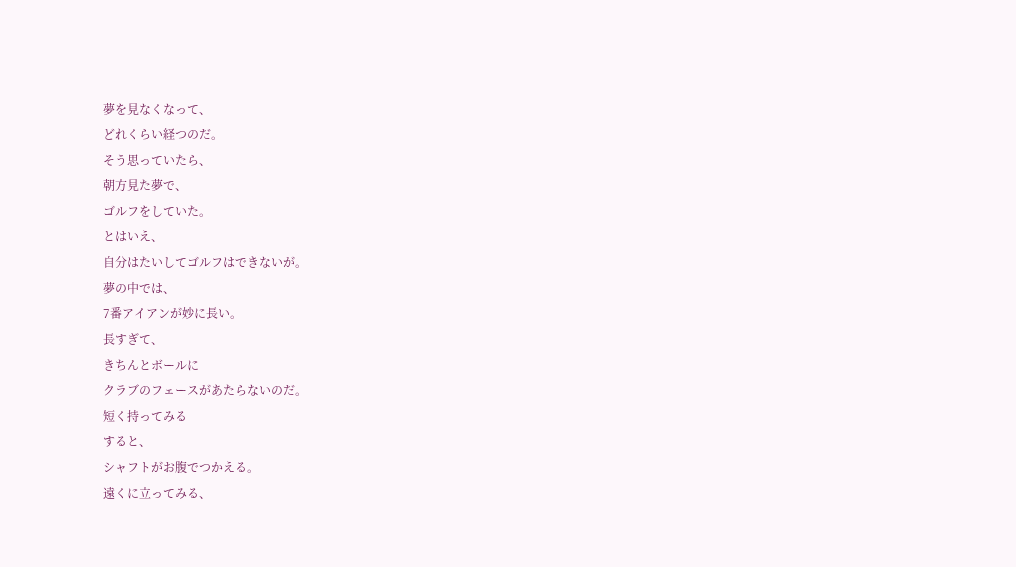夢を見なくなって、
どれくらい経つのだ。
そう思っていたら、
朝方見た夢で、
ゴルフをしていた。
とはいえ、
自分はたいしてゴルフはできないが。
夢の中では、
7番アイアンが妙に長い。
長すぎて、
きちんとボールに
クラブのフェースがあたらないのだ。
短く持ってみる
すると、
シャフトがお腹でつかえる。
遠くに立ってみる、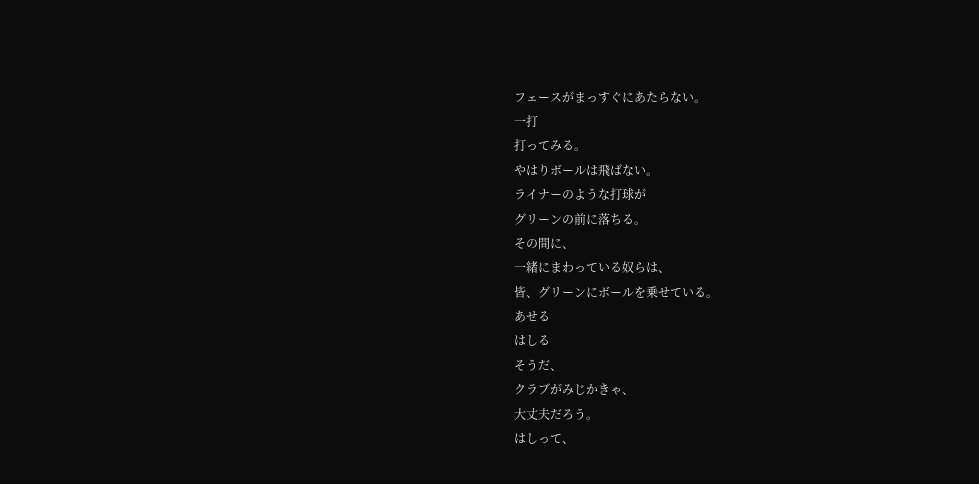フェースがまっすぐにあたらない。
一打
打ってみる。
やはりボールは飛ばない。
ライナーのような打球が
グリーンの前に落ちる。
その間に、
一緒にまわっている奴らは、
皆、グリーンにボールを乗せている。
あせる
はしる
そうだ、
クラブがみじかきゃ、
大丈夫だろう。
はしって、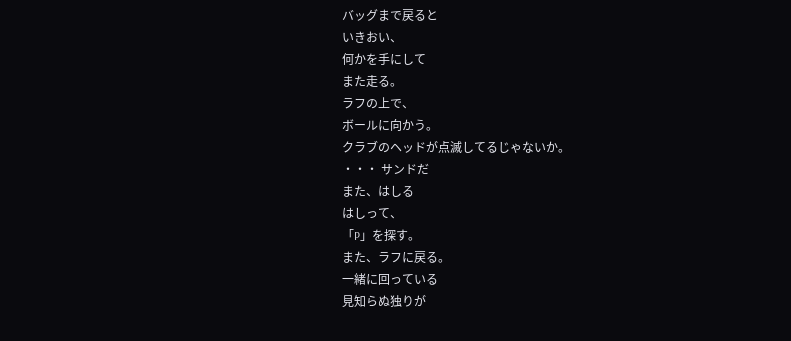バッグまで戻ると
いきおい、
何かを手にして
また走る。
ラフの上で、
ボールに向かう。
クラブのヘッドが点滅してるじゃないか。
・・・ サンドだ
また、はしる
はしって、
「P」を探す。
また、ラフに戻る。
一緒に回っている
見知らぬ独りが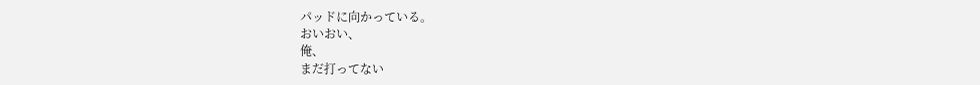パッドに向かっている。
おいおい、
俺、
まだ打ってない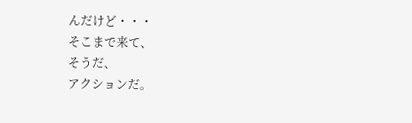んだけど・・・
そこまで来て、
そうだ、
アクションだ。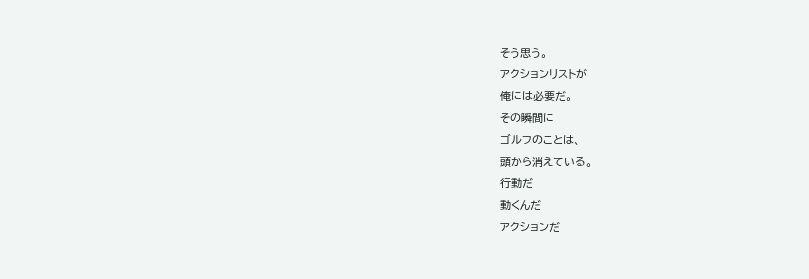そう思う。
アクションリストが
俺には必要だ。
その瞬間に
ゴルフのことは、
頭から消えている。
行動だ
動くんだ
アクションだ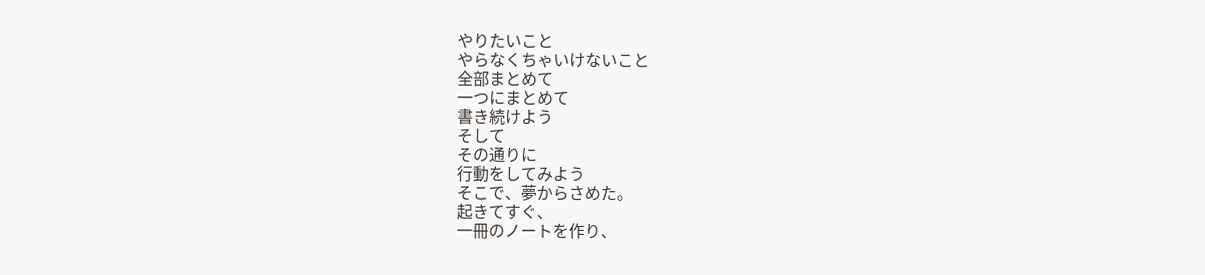やりたいこと
やらなくちゃいけないこと
全部まとめて
一つにまとめて
書き続けよう
そして
その通りに
行動をしてみよう
そこで、夢からさめた。
起きてすぐ、
一冊のノートを作り、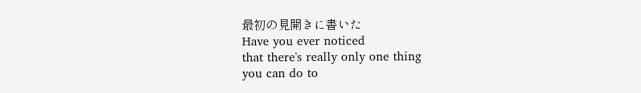最初の見開きに書いた
Have you ever noticed
that there's really only one thing
you can do to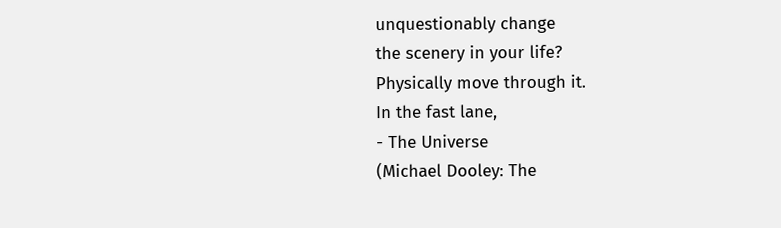unquestionably change
the scenery in your life?
Physically move through it.
In the fast lane,
- The Universe
(Michael Dooley: The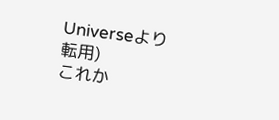Universeより転用)
これか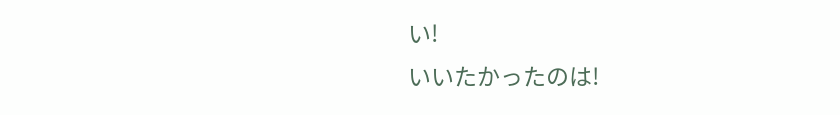い!
いいたかったのは!